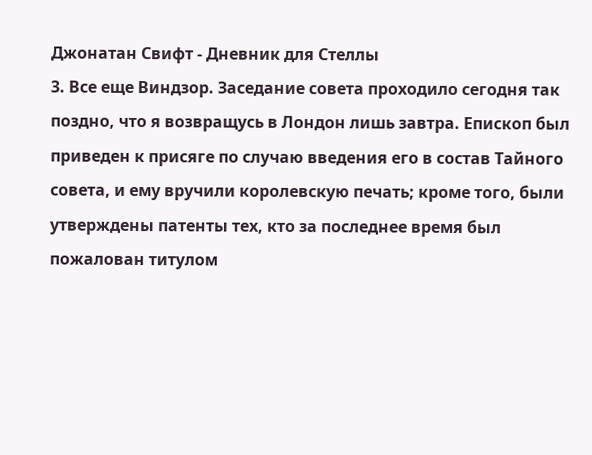Джонатан Свифт - Дневник для Стеллы
3. Все еще Виндзор. Заседание совета проходило сегодня так поздно, что я возвращусь в Лондон лишь завтра. Епископ был приведен к присяге по случаю введения его в состав Тайного совета, и ему вручили королевскую печать; кроме того, были утверждены патенты тех, кто за последнее время был пожалован титулом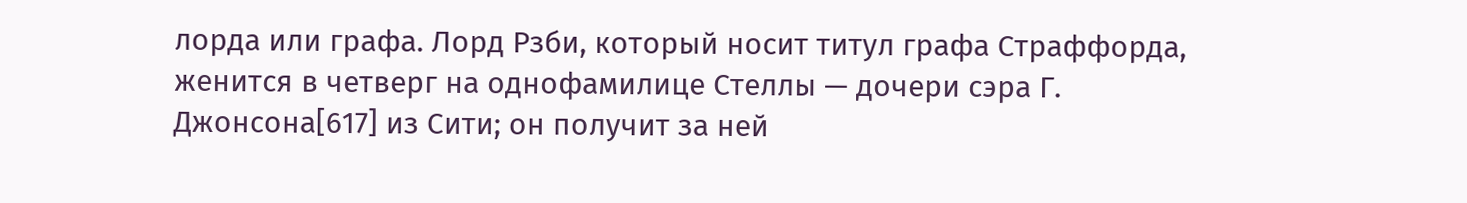лорда или графа. Лорд Рзби, который носит титул графа Страффорда, женится в четверг на однофамилице Стеллы — дочери сэра Г. Джонсона[617] из Сити; он получит за ней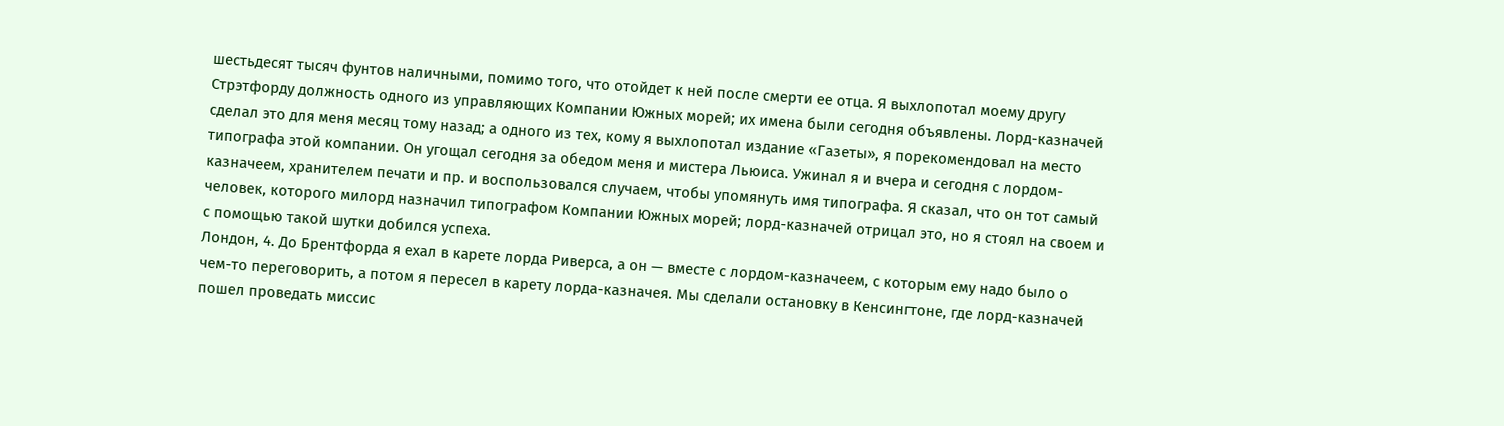шестьдесят тысяч фунтов наличными, помимо того, что отойдет к ней после смерти ее отца. Я выхлопотал моему другу Стрэтфорду должность одного из управляющих Компании Южных морей; их имена были сегодня объявлены. Лорд-казначей сделал это для меня месяц тому назад; а одного из тех, кому я выхлопотал издание «Газеты», я порекомендовал на место типографа этой компании. Он угощал сегодня за обедом меня и мистера Льюиса. Ужинал я и вчера и сегодня с лордом-казначеем, хранителем печати и пр. и воспользовался случаем, чтобы упомянуть имя типографа. Я сказал, что он тот самый человек, которого милорд назначил типографом Компании Южных морей; лорд-казначей отрицал это, но я стоял на своем и с помощью такой шутки добился успеха.
Лондон, 4. До Брентфорда я ехал в карете лорда Риверса, а он — вместе с лордом-казначеем, с которым ему надо было о чем-то переговорить, а потом я пересел в карету лорда-казначея. Мы сделали остановку в Кенсингтоне, где лорд-казначей пошел проведать миссис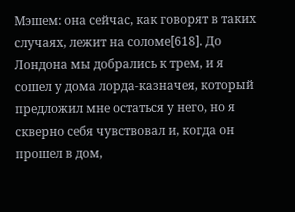Мэшем: она сейчас, как говорят в таких случаях, лежит на соломе[618]. До Лондона мы добрались к трем, и я сошел у дома лорда-казначея, который предложил мне остаться у него, но я скверно себя чувствовал и, когда он прошел в дом,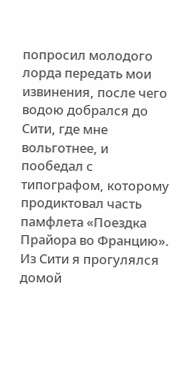попросил молодого лорда передать мои извинения, после чего водою добрался до Сити, где мне вольготнее, и пообедал с типографом, которому продиктовал часть памфлета «Поездка Прайора во Францию». Из Сити я прогулялся домой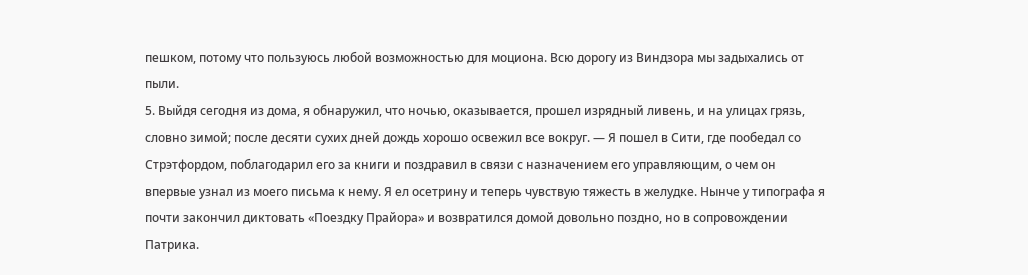пешком, потому что пользуюсь любой возможностью для моциона. Всю дорогу из Виндзора мы задыхались от пыли.
5. Выйдя сегодня из дома, я обнаружил, что ночью, оказывается, прошел изрядный ливень, и на улицах грязь, словно зимой; после десяти сухих дней дождь хорошо освежил все вокруг. — Я пошел в Сити, где пообедал со Стрэтфордом, поблагодарил его за книги и поздравил в связи с назначением его управляющим, о чем он впервые узнал из моего письма к нему. Я ел осетрину и теперь чувствую тяжесть в желудке. Нынче у типографа я почти закончил диктовать «Поездку Прайора» и возвратился домой довольно поздно, но в сопровождении Патрика.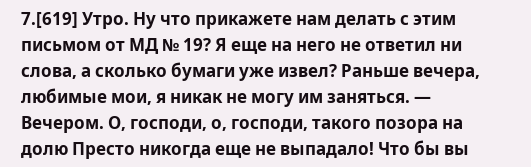7.[619] Утро. Ну что прикажете нам делать с этим письмом от МД № 19? Я еще на него не ответил ни слова, а сколько бумаги уже извел? Раньше вечера, любимые мои, я никак не могу им заняться. — Вечером. О, господи, о, господи, такого позора на долю Престо никогда еще не выпадало! Что бы вы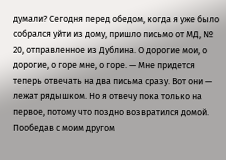думали? Сегодня перед обедом, когда я уже было собрался уйти из дому, пришло письмо от МД, № 20, отправленное из Дублина. О дорогие мои, о дорогие, о горе мне, о горе. — Мне придется теперь отвечать на два письма сразу. Вот они — лежат рядышком. Но я отвечу пока только на первое, потому что поздно возвратился домой. Пообедав с моим другом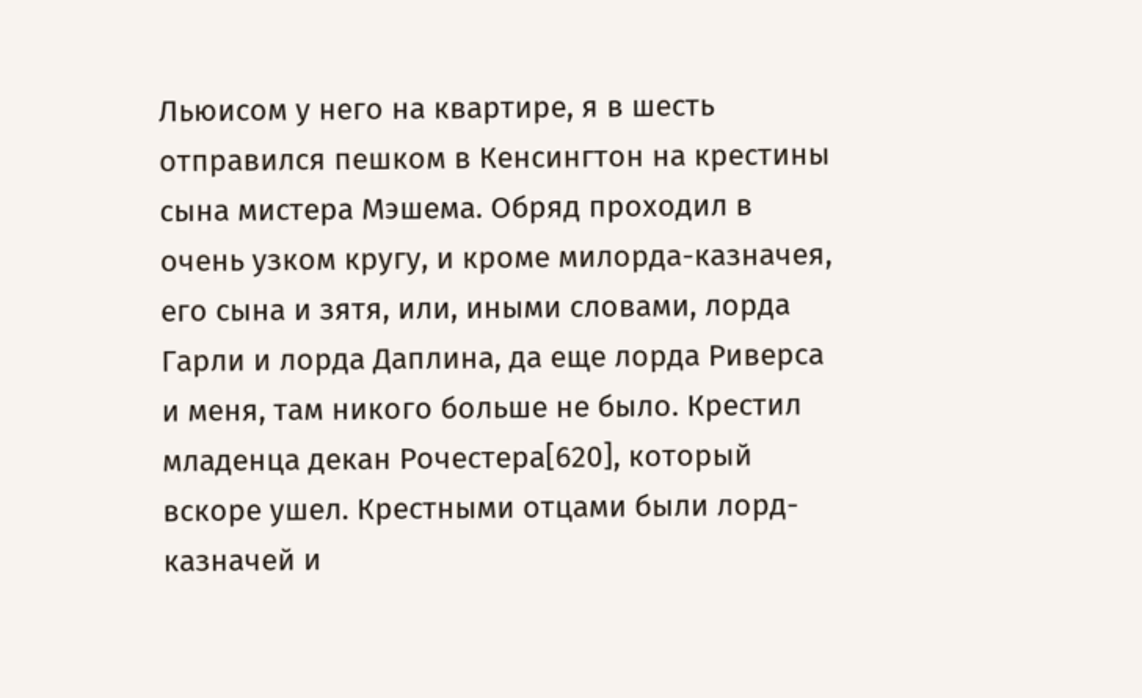Льюисом у него на квартире, я в шесть отправился пешком в Кенсингтон на крестины сына мистера Мэшема. Обряд проходил в очень узком кругу, и кроме милорда-казначея, его сына и зятя, или, иными словами, лорда Гарли и лорда Даплина, да еще лорда Риверса и меня, там никого больше не было. Крестил младенца декан Рочестера[620], который вскоре ушел. Крестными отцами были лорд-казначей и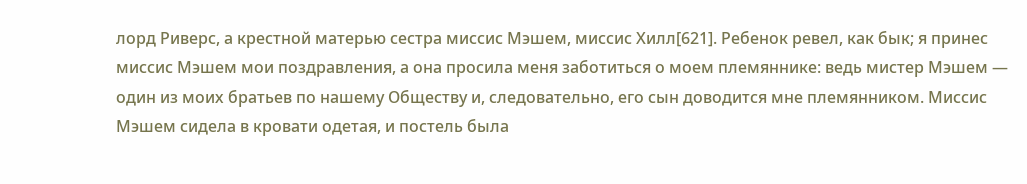лорд Риверс, а крестной матерью сестра миссис Мэшем, миссис Хилл[621]. Ребенок ревел, как бык; я принес миссис Мэшем мои поздравления, а она просила меня заботиться о моем племяннике: ведь мистер Мэшем — один из моих братьев по нашему Обществу и, следовательно, его сын доводится мне племянником. Миссис Мэшем сидела в кровати одетая, и постель была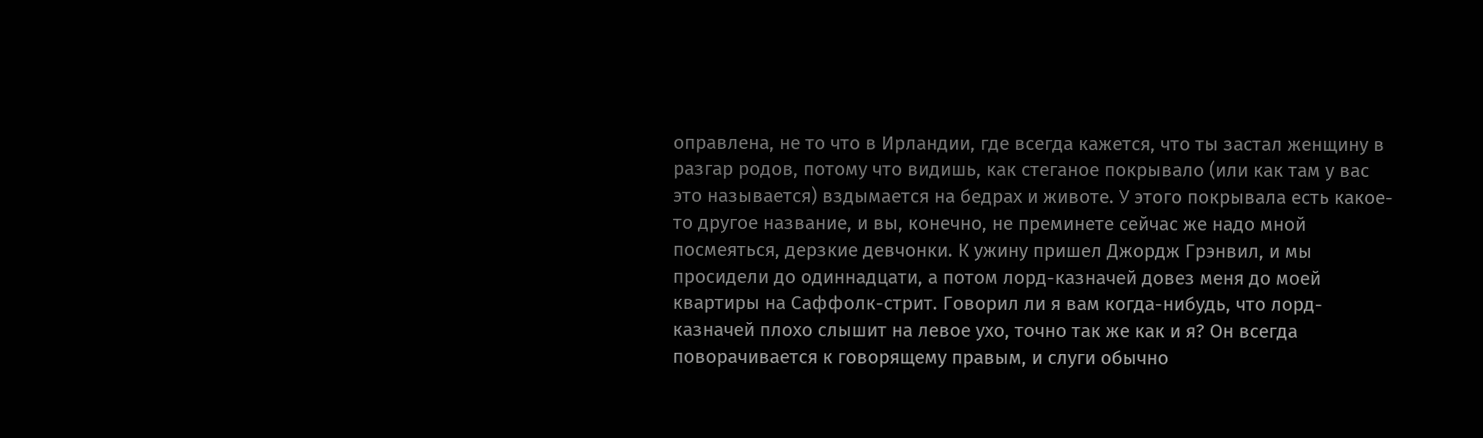оправлена, не то что в Ирландии, где всегда кажется, что ты застал женщину в разгар родов, потому что видишь, как стеганое покрывало (или как там у вас это называется) вздымается на бедрах и животе. У этого покрывала есть какое-то другое название, и вы, конечно, не преминете сейчас же надо мной посмеяться, дерзкие девчонки. К ужину пришел Джордж Грэнвил, и мы просидели до одиннадцати, а потом лорд-казначей довез меня до моей квартиры на Саффолк-стрит. Говорил ли я вам когда-нибудь, что лорд-казначей плохо слышит на левое ухо, точно так же как и я? Он всегда поворачивается к говорящему правым, и слуги обычно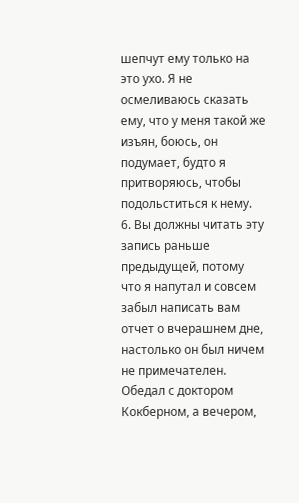шепчут ему только на это ухо. Я не осмеливаюсь сказать ему, что у меня такой же изъян, боюсь, он подумает, будто я притворяюсь, чтобы подольститься к нему.
6. Вы должны читать эту запись раньше предыдущей, потому что я напутал и совсем забыл написать вам отчет о вчерашнем дне, настолько он был ничем не примечателен. Обедал с доктором Кокберном, а вечером,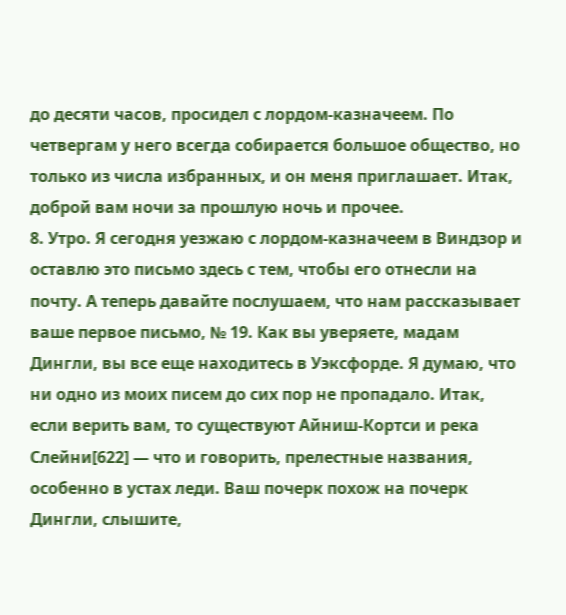до десяти часов, просидел с лордом-казначеем. По четвергам у него всегда собирается большое общество, но только из числа избранных, и он меня приглашает. Итак, доброй вам ночи за прошлую ночь и прочее.
8. Утро. Я сегодня уезжаю с лордом-казначеем в Виндзор и оставлю это письмо здесь с тем, чтобы его отнесли на почту. А теперь давайте послушаем, что нам рассказывает ваше первое письмо, № 19. Как вы уверяете, мадам Дингли, вы все еще находитесь в Уэксфорде. Я думаю, что ни одно из моих писем до сих пор не пропадало. Итак, если верить вам, то существуют Айниш-Кортси и река Слейни[622] — что и говорить, прелестные названия, особенно в устах леди. Ваш почерк похож на почерк Дингли, слышите,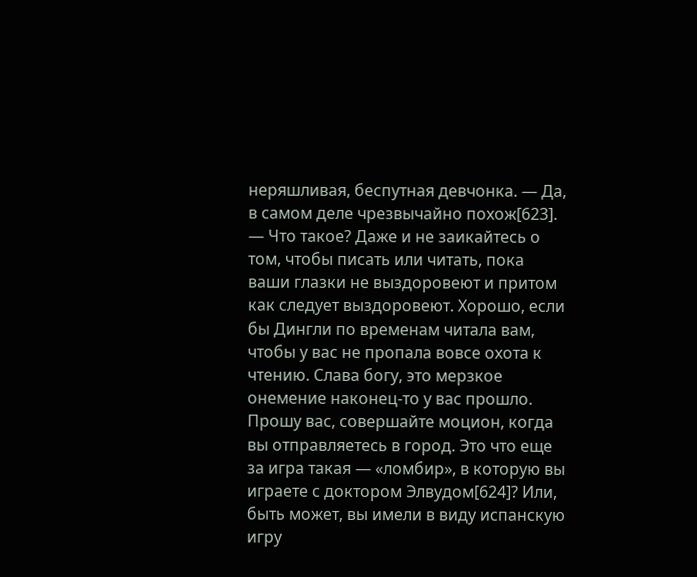неряшливая, беспутная девчонка. — Да, в самом деле чрезвычайно похож[623]. — Что такое? Даже и не заикайтесь о том, чтобы писать или читать, пока ваши глазки не выздоровеют и притом как следует выздоровеют. Хорошо, если бы Дингли по временам читала вам, чтобы у вас не пропала вовсе охота к чтению. Слава богу, это мерзкое онемение наконец-то у вас прошло. Прошу вас, совершайте моцион, когда вы отправляетесь в город. Это что еще за игра такая — «ломбир», в которую вы играете с доктором Элвудом[624]? Или, быть может, вы имели в виду испанскую игру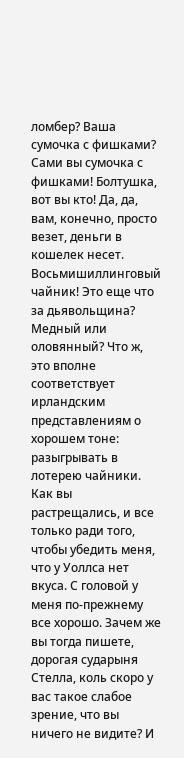ломбер? Ваша сумочка с фишками? Сами вы сумочка с фишками! Болтушка, вот вы кто! Да, да, вам, конечно, просто везет, деньги в кошелек несет. Восьмишиллинговый чайник! Это еще что за дьявольщина? Медный или оловянный? Что ж, это вполне соответствует ирландским представлениям о хорошем тоне: разыгрывать в лотерею чайники. Как вы растрещались, и все только ради того, чтобы убедить меня, что у Уоллса нет вкуса. С головой у меня по-прежнему все хорошо. Зачем же вы тогда пишете, дорогая сударыня Стелла, коль скоро у вас такое слабое зрение, что вы ничего не видите? И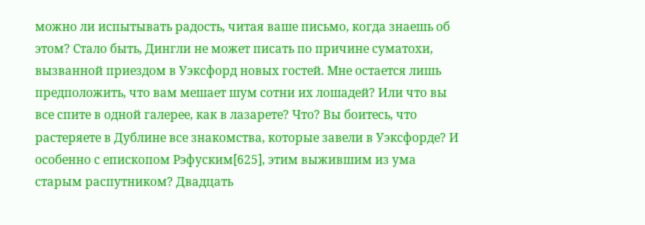можно ли испытывать радость, читая ваше письмо, когда знаешь об этом? Стало быть, Дингли не может писать по причине суматохи, вызванной приездом в Уэксфорд новых гостей. Мне остается лишь предположить, что вам мешает шум сотни их лошадей? Или что вы все спите в одной галерее, как в лазарете? Что? Вы боитесь, что растеряете в Дублине все знакомства, которые завели в Уэксфорде? И особенно с епископом Рэфуским[625], этим выжившим из ума старым распутником? Двадцать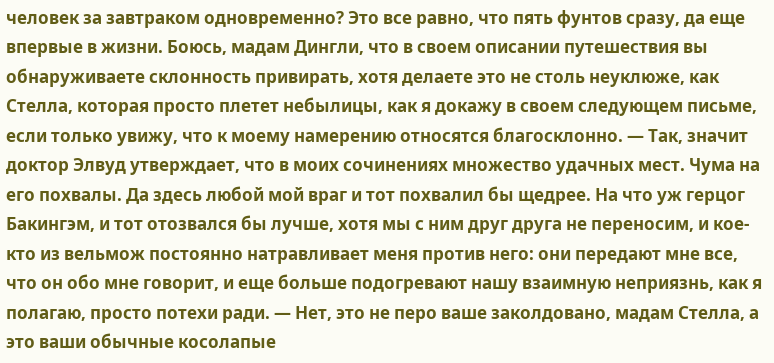человек за завтраком одновременно? Это все равно, что пять фунтов сразу, да еще впервые в жизни. Боюсь, мадам Дингли, что в своем описании путешествия вы обнаруживаете склонность привирать, хотя делаете это не столь неуклюже, как Стелла, которая просто плетет небылицы, как я докажу в своем следующем письме, если только увижу, что к моему намерению относятся благосклонно. — Так, значит доктор Элвуд утверждает, что в моих сочинениях множество удачных мест. Чума на его похвалы. Да здесь любой мой враг и тот похвалил бы щедрее. На что уж герцог Бакингэм, и тот отозвался бы лучше, хотя мы с ним друг друга не переносим, и кое-кто из вельмож постоянно натравливает меня против него: они передают мне все, что он обо мне говорит, и еще больше подогревают нашу взаимную неприязнь, как я полагаю, просто потехи ради. — Нет, это не перо ваше заколдовано, мадам Стелла, а это ваши обычные косолапые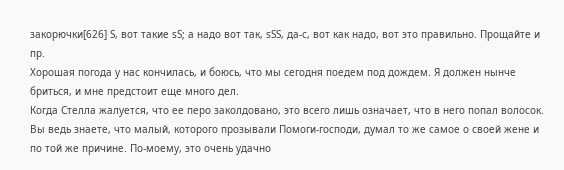закорючки[626] S, вот такие sS; а надо вот так, sSS, да-с, вот как надо, вот это правильно. Прощайте и пр.
Хорошая погода у нас кончилась, и боюсь, что мы сегодня поедем под дождем. Я должен нынче бриться, и мне предстоит еще много дел.
Когда Стелла жалуется, что ее перо заколдовано, это всего лишь означает, что в него попал волосок. Вы ведь знаете, что малый, которого прозывали Помоги-господи, думал то же самое о своей жене и по той же причине. По-моему, это очень удачно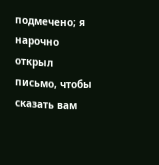подмечено; я нарочно открыл письмо, чтобы сказать вам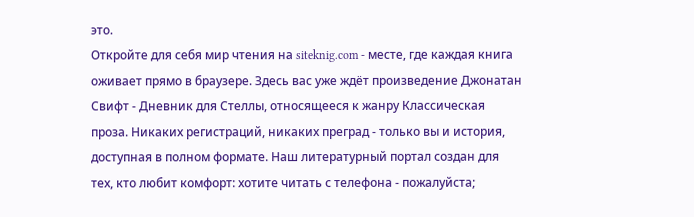это.
Откройте для себя мир чтения на siteknig.com - месте, где каждая книга оживает прямо в браузере. Здесь вас уже ждёт произведение Джонатан Свифт - Дневник для Стеллы, относящееся к жанру Классическая проза. Никаких регистраций, никаких преград - только вы и история, доступная в полном формате. Наш литературный портал создан для тех, кто любит комфорт: хотите читать с телефона - пожалуйста;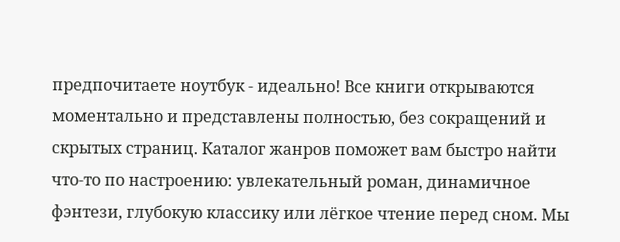предпочитаете ноутбук - идеально! Все книги открываются моментально и представлены полностью, без сокращений и скрытых страниц. Каталог жанров поможет вам быстро найти что-то по настроению: увлекательный роман, динамичное фэнтези, глубокую классику или лёгкое чтение перед сном. Мы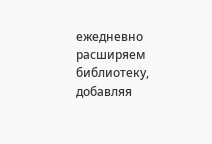ежедневно расширяем библиотеку, добавляя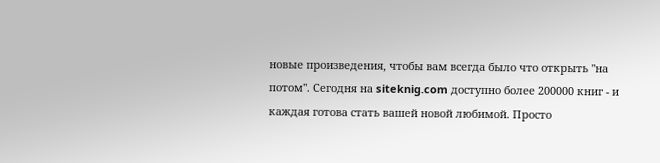новые произведения, чтобы вам всегда было что открыть "на потом". Сегодня на siteknig.com доступно более 200000 книг - и каждая готова стать вашей новой любимой. Просто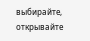выбирайте, открывайте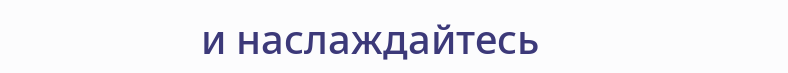и наслаждайтесь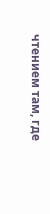чтением там, где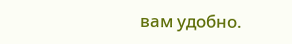вам удобно.